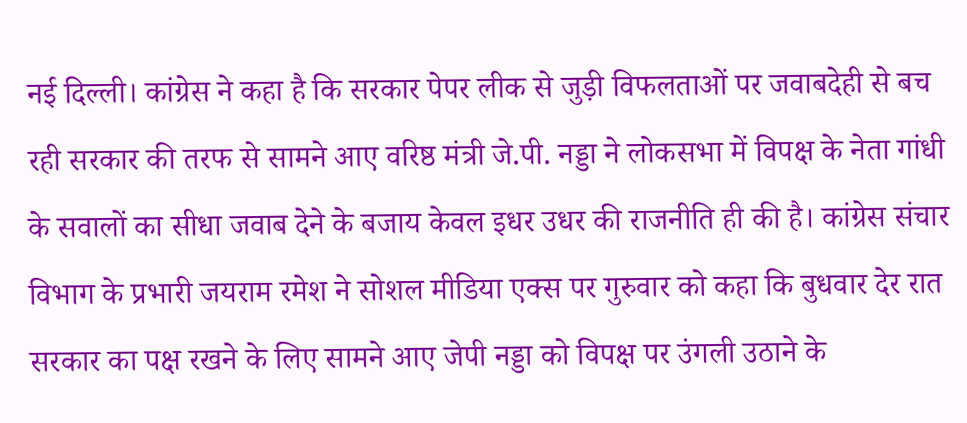नई दिल्ली। कांग्रेस ने कहा है कि सरकार पेपर लीक से जुड़ी विफलताओं पर जवाबदेही से बच रही सरकार की तरफ से सामने आए वरिष्ठ मंत्री जे.पी. नड्डा ने लोकसभा में विपक्ष के नेता गांधी के सवालों का सीधा जवाब देने के बजाय केवल इधर उधर की राजनीति ही की है। कांग्रेस संचार विभाग के प्रभारी जयराम रमेश ने सोशल मीडिया एक्स पर गुरुवार को कहा कि बुधवार देर रात सरकार का पक्ष रखने के लिए सामने आए जेपी नड्डा को विपक्ष पर उंगली उठाने के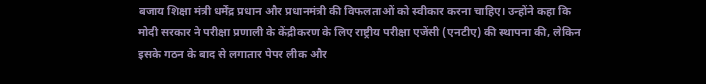बजाय शिक्षा मंत्री धर्मेंद्र प्रधान और प्रधानमंत्री की विफलताओं को स्वीकार करना चाहिए। उन्होंने कहा कि मोदी सरकार ने परीक्षा प्रणाली के केंद्रीकरण के लिए राष्ट्रीय परीक्षा एजेंसी (एनटीए) की स्थापना की, लेकिन इसके गठन के बाद से लगातार पेपर लीक और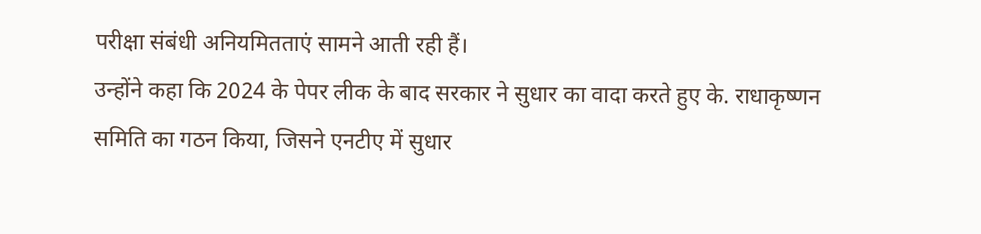परीक्षा संबंधी अनियमितताएं सामने आती रही हैं।
उन्होंने कहा कि 2024 के पेपर लीक के बाद सरकार ने सुधार का वादा करते हुए के. राधाकृष्णन समिति का गठन किया, जिसने एनटीए में सुधार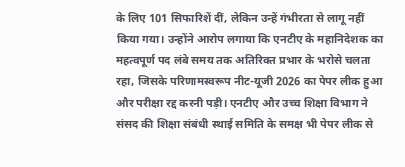के लिए 101 सिफारिशें दीं, लेकिन उन्हें गंभीरता से लागू नहीं किया गया। उन्होंने आरोप लगाया कि एनटीए के महानिदेशक का महत्वपूर्ण पद लंबे समय तक अतिरिक्त प्रभार के भरोसे चलता रहा, जिसके परिणामस्वरूप नीट-यूजी 2026 का पेपर लीक हुआ और परीक्षा रद्द करनी पड़ी। एनटीए और उच्च शिक्षा विभाग ने संसद की शिक्षा संबंधी स्थाई समिति के समक्ष भी पेपर लीक से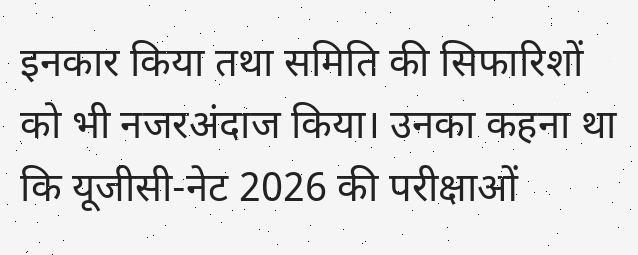इनकार किया तथा समिति की सिफारिशों को भी नजरअंदाज किया। उनका कहना था कि यूजीसी-नेट 2026 की परीक्षाओं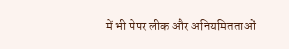में भी पेपर लीक और अनियमितताओं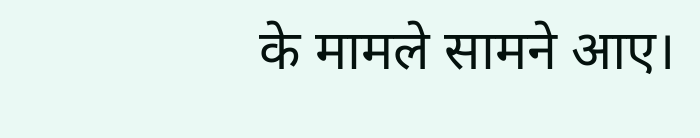के मामले सामने आए।